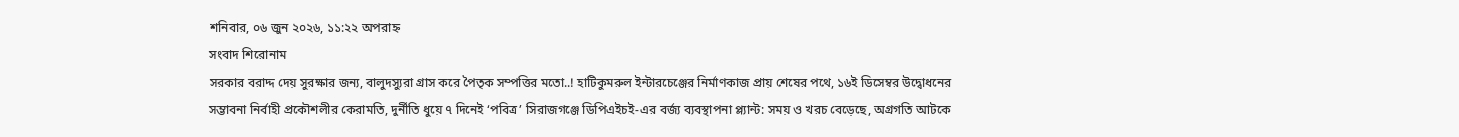শনিবার, ০৬ জুন ২০২৬, ১১:২২ অপরাহ্ন
সংবাদ শিরোনাম
সরকার বরাদ্দ দেয় সুরক্ষার জন্য, বালুদস্যুরা গ্রাস করে পৈতৃক সম্পত্তির মতো..! হাটিকুমরুল ইন্টারচেঞ্জের নির্মাণকাজ প্রায় শেষের পথে, ১৬ই ডিসেম্বর উদ্বোধনের সম্ভাবনা নির্বাহী প্রকৌশলীর কেরামতি, দুর্নীতি ধুয়ে ৭ দিনেই ‘পবিত্র’ সিরাজগঞ্জে ডিপিএইচই-এর বর্জ্য ব্যবস্থাপনা প্ল্যান্ট: সময় ও খরচ বেড়েছে, অগ্রগতি আটকে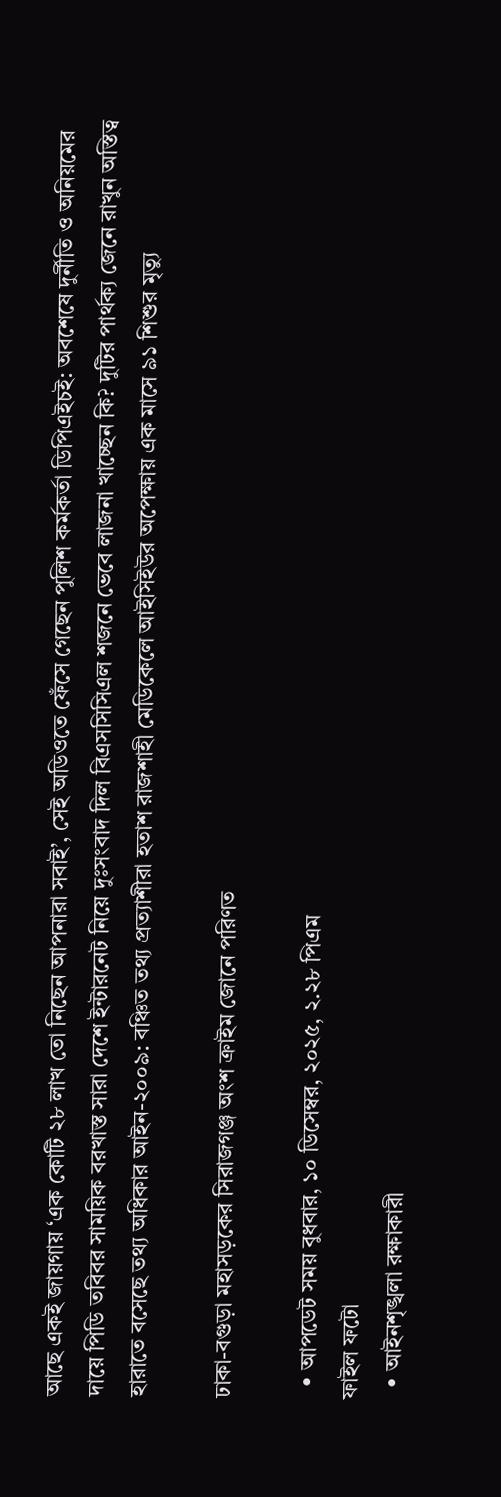আছে একই জায়গায় ‘এক কোটি ২৮ লাখ তো নিছেন আপনারা সবাই’, সেই অডিওতে ফেঁসে গেছেন পুলিশ কর্মকর্তা ডিপিএইচই: অবশেষে দুর্নীতি ও অনিয়মের দায়ে পিডি তবিবর সাময়িক বরখাস্ত সারা দেশে ইন্টারনেট নিয়ে দুঃসংবাদ দিল বিএসসিসিএল শজনে ভেবে লাজনা খাচ্ছেন কি? দুটির পার্থক্য জেনে রাখুন অস্তিত্ব হারাতে বসেছে তথ্য অধিকার আইন-২০০৯: বঞ্চিত তথ্য প্রত্যাশীরা হতাশ রাজশাহী মেডিকেলে আইসিইউর অপেক্ষায় এক মাসে ৯১ শিশুর মৃত্যু

ঢাকা-বগুড়া মহাসড়কের সিরাজগঞ্জ অংশ ক্রাইম জোনে পরিণত

  • আপডেট সময় বুধবার, ১০ ডিসেম্বর, ২০২৫, ২.২৮ পিএম
ফাইল ফটো
  • আইনশৃঙ্খলা রক্ষাকারী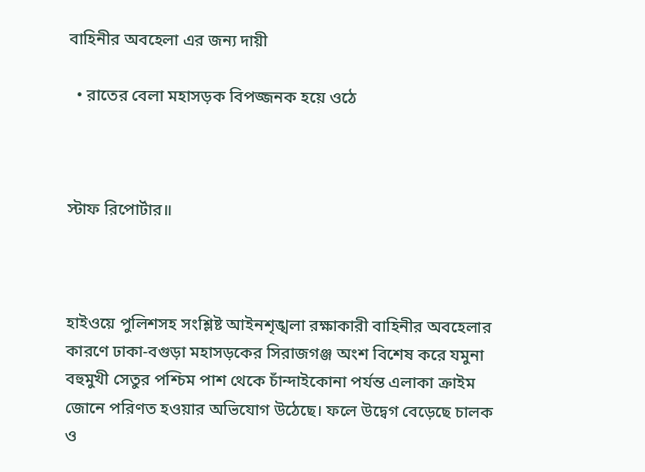বাহিনীর অবহেলা এর জন্য দায়ী

  • রাতের বেলা মহাসড়ক বিপজ্জনক হয়ে ওঠে



স্টাফ রিপোর্টার॥



হাইওয়ে পুলিশসহ সংশ্লিষ্ট আইনশৃঙ্খলা রক্ষাকারী বাহিনীর অবহেলার কারণে ঢাকা-বগুড়া মহাসড়কের সিরাজগঞ্জ অংশ বিশেষ করে যমুনা বহুমুখী সেতুর পশ্চিম পাশ থেকে চাঁন্দাইকোনা পর্যন্ত এলাকা ক্রাইম জোনে পরিণত হওয়ার অভিযোগ উঠেছে। ফলে উদ্বেগ বেড়েছে চালক ও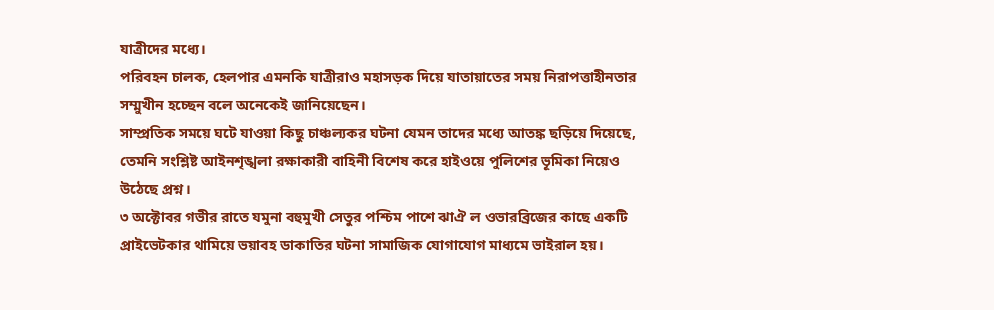যাত্রীদের মধ্যে।
পরিবহন চালক, হেলপার এমনকি যাত্রীরাও মহাসড়ক দিয়ে যাতায়াতের সময় নিরাপত্তাহীনতার সম্মুখীন হচ্ছেন বলে অনেকেই জানিয়েছেন।
সাম্প্রতিক সময়ে ঘটে যাওয়া কিছু চাঞ্চল্যকর ঘটনা যেমন তাদের মধ্যে আতঙ্ক ছড়িয়ে দিয়েছে, তেমনি সংশ্লিষ্ট আইনশৃঙ্খলা রক্ষাকারী বাহিনী বিশেষ করে হাইওয়ে পুলিশের ভূমিকা নিয়েও উঠেছে প্রশ্ন।
৩ অক্টোবর গভীর রাতে যমুনা বহুমুখী সেতুর পশ্চিম পাশে ঝাঐ ল ওভারব্রিজের কাছে একটি প্রাইভেটকার থামিয়ে ভয়াবহ ডাকাতির ঘটনা সামাজিক যোগাযোগ মাধ্যমে ভাইরাল হয়।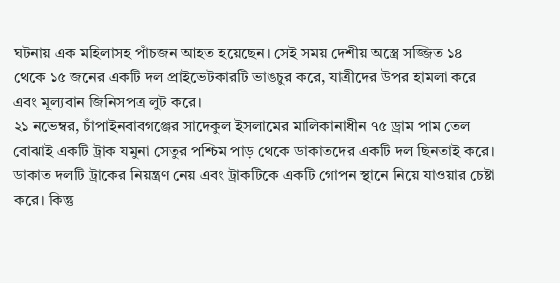ঘটনায় এক মহিলাসহ পাঁচজন আহত হয়েছেন। সেই সময় দেশীয় অস্ত্রে সজ্জিত ১৪ থেকে ১৫ জনের একটি দল প্রাইভেটকারটি ভাঙচুর করে, যাত্রীদের উপর হামলা করে এবং মূল্যবান জিনিসপত্র লুট করে।
২১ নভেম্বর, চাঁপাইনবাবগঞ্জের সাদেকুল ইসলামের মালিকানাধীন ৭৫ ড্রাম পাম তেল বোঝাই একটি ট্রাক যমুনা সেতুর পশ্চিম পাড় থেকে ডাকাতদের একটি দল ছিনতাই করে। ডাকাত দলটি ট্রাকের নিয়ন্ত্রণ নেয় এবং ট্রাকটিকে একটি গোপন স্থানে নিয়ে যাওয়ার চেষ্টা করে। কিন্তু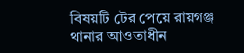বিষয়টি টের পেয়ে রায়গঞ্জ থানার আওতাধীন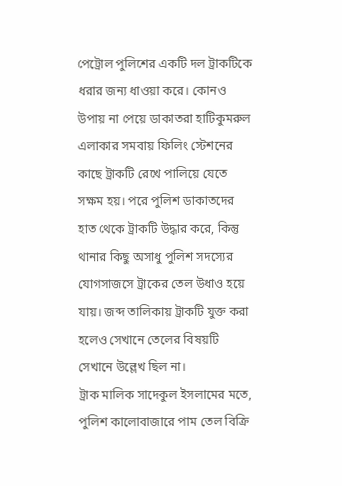পেট্রোল পুলিশের একটি দল ট্রাকটিকে ধরার জন্য ধাওয়া করে। কোনও উপায় না পেয়ে ডাকাতরা হাটিকুমরুল এলাকার সমবায় ফিলিং স্টেশনের কাছে ট্রাকটি রেখে পালিয়ে যেতে সক্ষম হয়। পরে পুলিশ ডাকাতদের হাত থেকে ট্রাকটি উদ্ধার করে, কিন্তু থানার কিছু অসাধু পুলিশ সদস্যের যোগসাজসে ট্রাকের তেল উধাও হয়ে যায়। জব্দ তালিকায় ট্রাকটি যুক্ত করা হলেও সেখানে তেলের বিষয়টি সেখানে উল্লেখ ছিল না।
ট্রাক মালিক সাদেকুল ইসলামের মতে, পুলিশ কালোবাজারে পাম তেল বিক্রি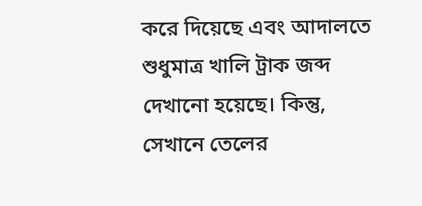করে দিয়েছে এবং আদালতে শুধুমাত্র খালি ট্রাক জব্দ দেখানো হয়েছে। কিন্তু, সেখানে তেলের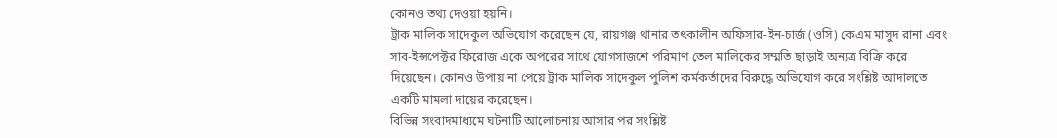কোনও তথ্য দেওয়া হয়নি।
ট্রাক মালিক সাদেকুল অভিযোগ করেছেন যে, রায়গঞ্জ থানার তৎকালীন অফিসার-ইন-চার্জ (ওসি) কেএম মাসুদ রানা এবং সাব-ইন্সপেক্টর ফিরোজ একে অপরের সাথে যোগসাজশে পরিমাণ তেল মালিকের সম্মতি ছাড়াই অন্যত্র বিক্রি করে দিয়েছেন। কোনও উপায় না পেয়ে ট্রাক মালিক সাদেকুল পুলিশ কর্মকর্তাদের বিরুদ্ধে অভিযোগ করে সংশ্লিষ্ট আদালতে একটি মামলা দায়ের করেছেন।
বিভিন্ন সংবাদমাধ্যমে ঘটনাটি আলোচনায় আসার পর সংশ্লিষ্ট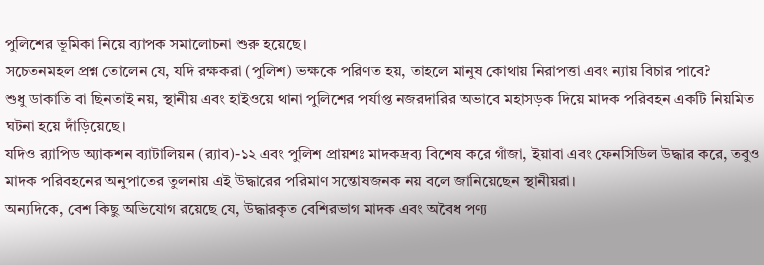পুলিশের ভূমিকা নিয়ে ব্যাপক সমালোচনা শুরু হয়েছে।
সচেতনমহল প্রশ্ন তোলেন যে, যদি রক্ষকরা (পুলিশ) ভক্ষকে পরিণত হয়, তাহলে মানুষ কোথায় নিরাপত্তা এবং ন্যায় বিচার পাবে?
শুধু ডাকাতি বা ছিনতাই নয়, স্থানীয় এবং হাইওয়ে থানা পুলিশের পর্যাপ্ত নজরদারির অভাবে মহাসড়ক দিয়ে মাদক পরিবহন একটি নিয়মিত ঘটনা হয়ে দাঁড়িয়েছে।
যদিও র‌্যাপিড অ্যাকশন ব্যাটালিয়ন (র‌্যাব)-১২ এবং পুলিশ প্রায়শঃ মাদকদ্রব্য বিশেষ করে গাঁজা, ইয়াবা এবং ফেনসিডিল উদ্ধার করে, তবুও মাদক পরিবহনের অনুপাতের তুলনায় এই উদ্ধারের পরিমাণ সন্তোষজনক নয় বলে জানিয়েছেন স্থানীয়রা।
অন্যদিকে, বেশ কিছু অভিযোগ রয়েছে যে, উদ্ধারকৃত বেশিরভাগ মাদক এবং অবৈধ পণ্য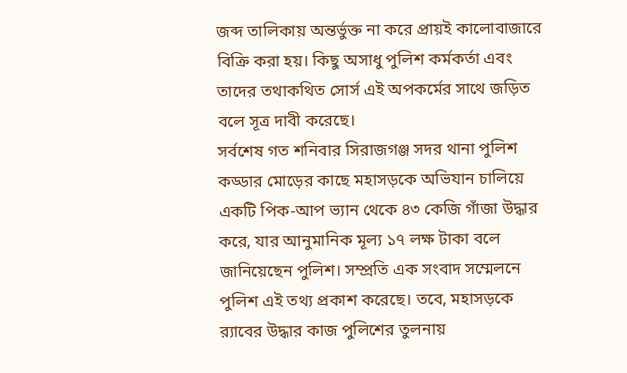জব্দ তালিকায় অন্তর্ভুক্ত না করে প্রায়ই কালোবাজারে বিক্রি করা হয়। কিছু অসাধু পুলিশ কর্মকর্তা এবং তাদের তথাকথিত সোর্স এই অপকর্মের সাথে জড়িত বলে সূত্র দাবী করেছে।
সর্বশেষ গত শনিবার সিরাজগঞ্জ সদর থানা পুলিশ কড্ডার মোড়ের কাছে মহাসড়কে অভিযান চালিয়ে একটি পিক-আপ ভ্যান থেকে ৪৩ কেজি গাঁজা উদ্ধার করে, যার আনুমানিক মূল্য ১৭ লক্ষ টাকা বলে জানিয়েছেন পুলিশ। সম্প্রতি এক সংবাদ সম্মেলনে পুলিশ এই তথ্য প্রকাশ করেছে। তবে, মহাসড়কে র‌্যাবের উদ্ধার কাজ পুলিশের তুলনায়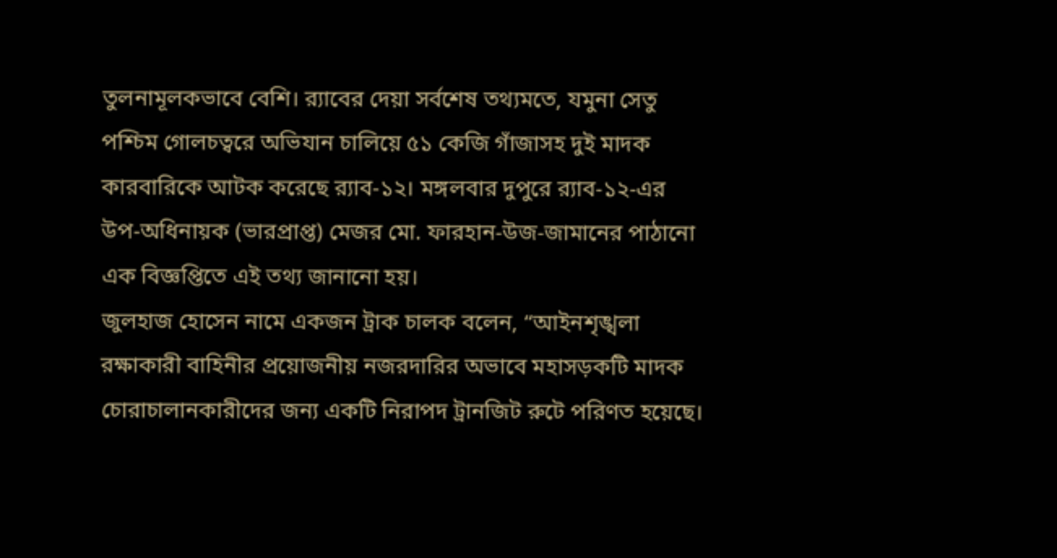তুলনামূলকভাবে বেশি। র‌্যাবের দেয়া সর্বশেষ তথ্যমতে, যমুনা সেতু পশ্চিম গোলচত্বরে অভিযান চালিয়ে ৫১ কেজি গাঁজাসহ দুই মাদক কারবারিকে আটক করেছে র‌্যাব-১২। মঙ্গলবার দুপুরে র‌্যাব-১২-এর উপ-অধিনায়ক (ভারপ্রাপ্ত) মেজর মো. ফারহান-উজ-জামানের পাঠানো এক বিজ্ঞপ্তিতে এই তথ্য জানানো হয়।
জুলহাজ হোসেন নামে একজন ট্রাক চালক বলেন, “আইনশৃঙ্খলা রক্ষাকারী বাহিনীর প্রয়োজনীয় নজরদারির অভাবে মহাসড়কটি মাদক চোরাচালানকারীদের জন্য একটি নিরাপদ ট্রানজিট রুটে পরিণত হয়েছে।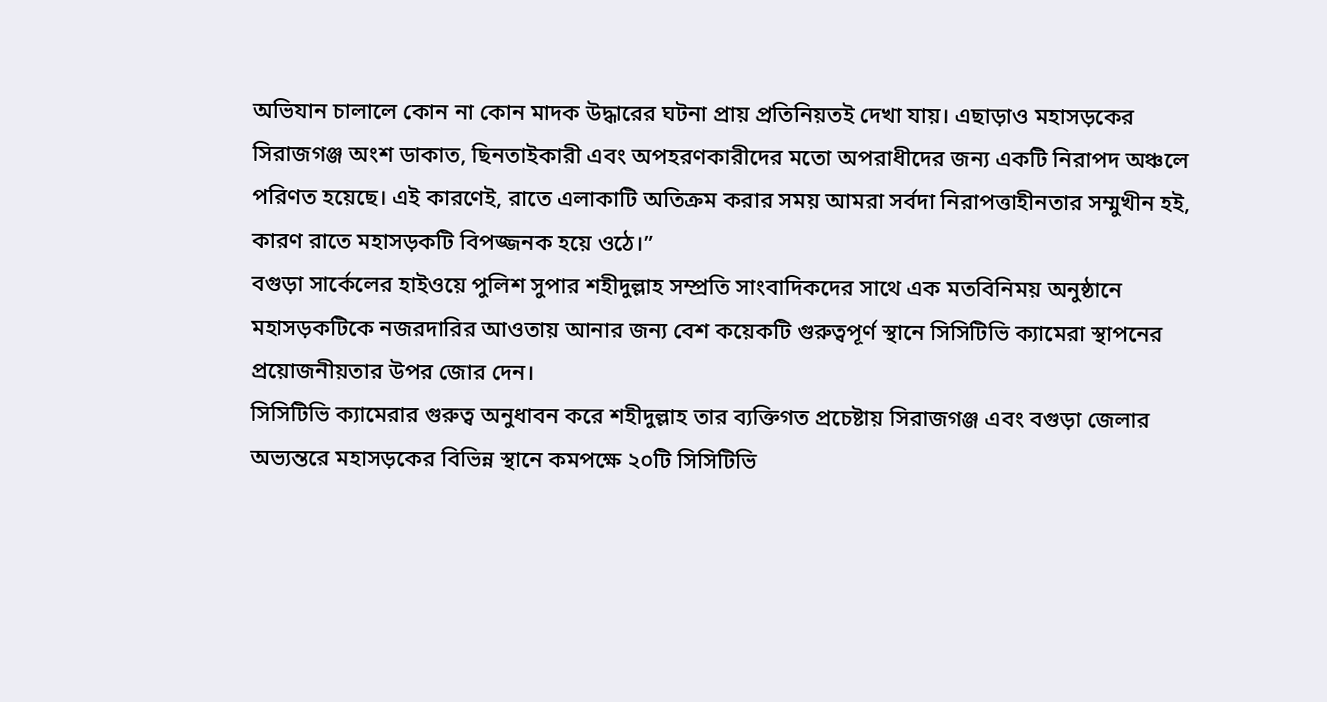অভিযান চালালে কোন না কোন মাদক উদ্ধারের ঘটনা প্রায় প্রতিনিয়তই দেখা যায়। এছাড়াও মহাসড়কের সিরাজগঞ্জ অংশ ডাকাত, ছিনতাইকারী এবং অপহরণকারীদের মতো অপরাধীদের জন্য একটি নিরাপদ অঞ্চলে পরিণত হয়েছে। এই কারণেই, রাতে এলাকাটি অতিক্রম করার সময় আমরা সর্বদা নিরাপত্তাহীনতার সম্মুখীন হই, কারণ রাতে মহাসড়কটি বিপজ্জনক হয়ে ওঠে।”
বগুড়া সার্কেলের হাইওয়ে পুলিশ সুপার শহীদুল্লাহ সম্প্রতি সাংবাদিকদের সাথে এক মতবিনিময় অনুষ্ঠানে মহাসড়কটিকে নজরদারির আওতায় আনার জন্য বেশ কয়েকটি গুরুত্বপূর্ণ স্থানে সিসিটিভি ক্যামেরা স্থাপনের প্রয়োজনীয়তার উপর জোর দেন।
সিসিটিভি ক্যামেরার গুরুত্ব অনুধাবন করে শহীদুল্লাহ তার ব্যক্তিগত প্রচেষ্টায় সিরাজগঞ্জ এবং বগুড়া জেলার অভ্যন্তরে মহাসড়কের বিভিন্ন স্থানে কমপক্ষে ২০টি সিসিটিভি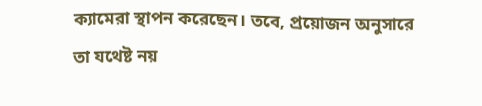ক্যামেরা স্থাপন করেছেন। তবে, প্রয়োজন অনুসারে তা যথেষ্ট নয়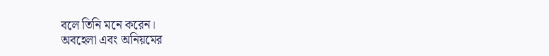বলে তিনি মনে করেন।
অবহেলা এবং অনিয়মের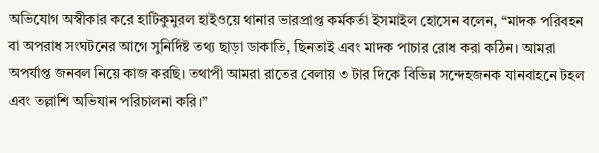অভিযোগ অস্বীকার করে হাটিকুমুরল হাইওয়ে থানার ভারপ্রাপ্ত কর্মকর্তা ইসমাইল হোসেন বলেন, “মাদক পরিবহন বা অপরাধ সংঘটনের আগে সুনির্দিষ্ট তথ্য ছাড়া ডাকাতি, ছিনতাই এবং মাদক পাচার রোধ করা কঠিন। আমরা অপর্যাপ্ত জনবল নিয়ে কাজ করছি। তথাপী আমরা রাতের বেলায় ৩ টার দিকে বিভিন্ন সন্দেহজনক যানবাহনে টহল এবং তল্লাশি অভিযান পরিচালনা করি।”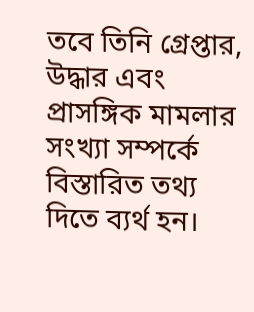তবে তিনি গ্রেপ্তার, উদ্ধার এবং প্রাসঙ্গিক মামলার সংখ্যা সম্পর্কে বিস্তারিত তথ্য দিতে ব্যর্থ হন।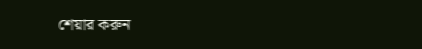শেয়ার করুন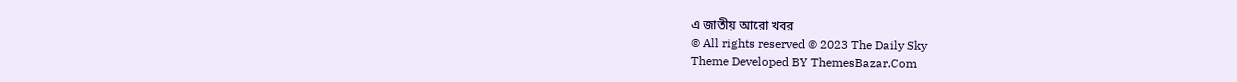এ জাতীয় আরো খবর
© All rights reserved © 2023 The Daily Sky
Theme Developed BY ThemesBazar.Com